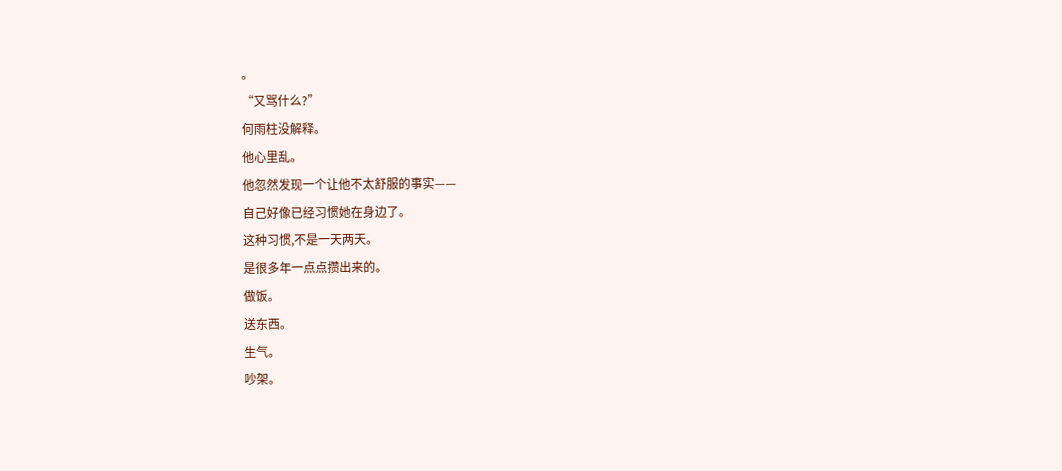。
“又骂什么?”
何雨柱没解释。
他心里乱。
他忽然发现一个让他不太舒服的事实——
自己好像已经习惯她在身边了。
这种习惯,不是一天两天。
是很多年一点点攒出来的。
做饭。
送东西。
生气。
吵架。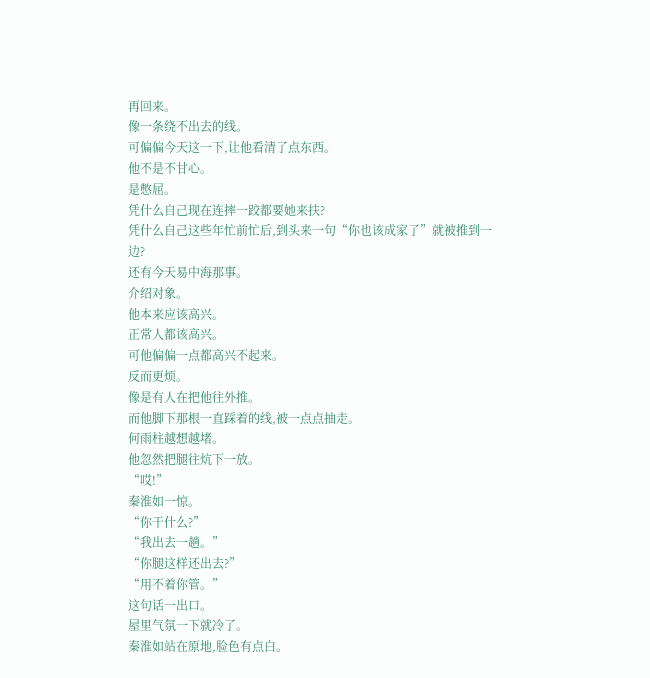再回来。
像一条绕不出去的线。
可偏偏今天这一下,让他看清了点东西。
他不是不甘心。
是憋屈。
凭什么自己现在连摔一跤都要她来扶?
凭什么自己这些年忙前忙后,到头来一句“你也该成家了”就被推到一边?
还有今天易中海那事。
介绍对象。
他本来应该高兴。
正常人都该高兴。
可他偏偏一点都高兴不起来。
反而更烦。
像是有人在把他往外推。
而他脚下那根一直踩着的线,被一点点抽走。
何雨柱越想越堵。
他忽然把腿往炕下一放。
“哎!”
秦淮如一惊。
“你干什么?”
“我出去一趟。”
“你腿这样还出去?”
“用不着你管。”
这句话一出口。
屋里气氛一下就冷了。
秦淮如站在原地,脸色有点白。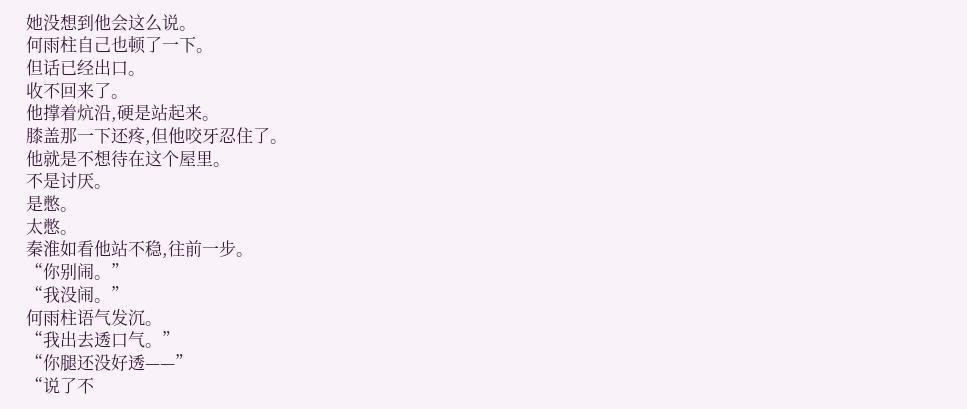她没想到他会这么说。
何雨柱自己也顿了一下。
但话已经出口。
收不回来了。
他撑着炕沿,硬是站起来。
膝盖那一下还疼,但他咬牙忍住了。
他就是不想待在这个屋里。
不是讨厌。
是憋。
太憋。
秦淮如看他站不稳,往前一步。
“你别闹。”
“我没闹。”
何雨柱语气发沉。
“我出去透口气。”
“你腿还没好透——”
“说了不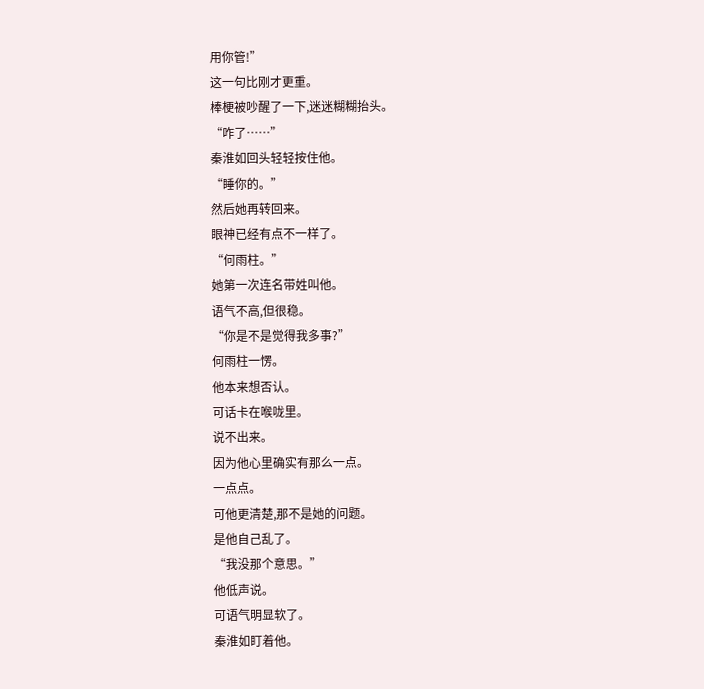用你管!”
这一句比刚才更重。
棒梗被吵醒了一下,迷迷糊糊抬头。
“咋了……”
秦淮如回头轻轻按住他。
“睡你的。”
然后她再转回来。
眼神已经有点不一样了。
“何雨柱。”
她第一次连名带姓叫他。
语气不高,但很稳。
“你是不是觉得我多事?”
何雨柱一愣。
他本来想否认。
可话卡在喉咙里。
说不出来。
因为他心里确实有那么一点。
一点点。
可他更清楚,那不是她的问题。
是他自己乱了。
“我没那个意思。”
他低声说。
可语气明显软了。
秦淮如盯着他。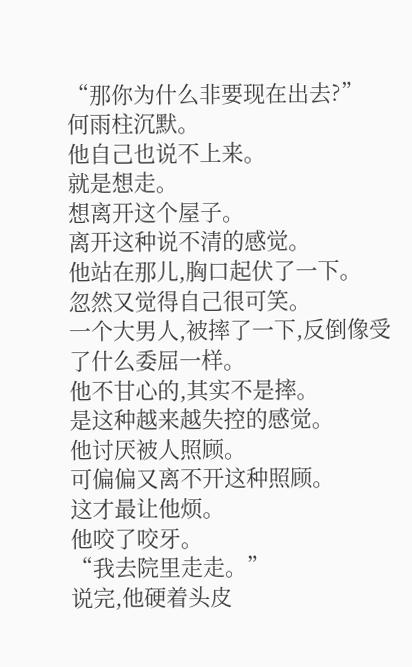“那你为什么非要现在出去?”
何雨柱沉默。
他自己也说不上来。
就是想走。
想离开这个屋子。
离开这种说不清的感觉。
他站在那儿,胸口起伏了一下。
忽然又觉得自己很可笑。
一个大男人,被摔了一下,反倒像受了什么委屈一样。
他不甘心的,其实不是摔。
是这种越来越失控的感觉。
他讨厌被人照顾。
可偏偏又离不开这种照顾。
这才最让他烦。
他咬了咬牙。
“我去院里走走。”
说完,他硬着头皮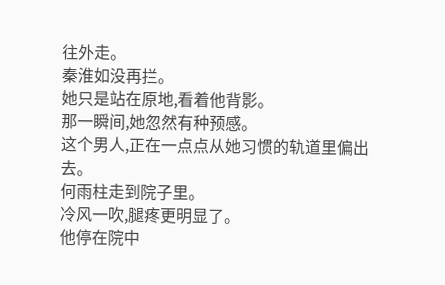往外走。
秦淮如没再拦。
她只是站在原地,看着他背影。
那一瞬间,她忽然有种预感。
这个男人,正在一点点从她习惯的轨道里偏出去。
何雨柱走到院子里。
冷风一吹,腿疼更明显了。
他停在院中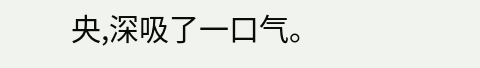央,深吸了一口气。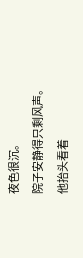夜色很沉。
院子安静得只剩风声。
他抬头看着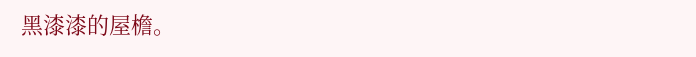黑漆漆的屋檐。